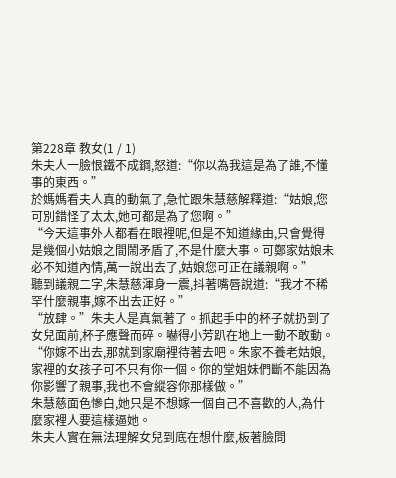第228章 教女(1 / 1)
朱夫人一臉恨鐵不成鋼,怒道:“你以為我這是為了誰,不懂事的東西。”
於媽媽看夫人真的動氣了,急忙跟朱慧慈解釋道:“姑娘,您可別錯怪了太太,她可都是為了您啊。”
“今天這事外人都看在眼裡呢,但是不知道緣由,只會覺得是幾個小姑娘之間鬧矛盾了,不是什麼大事。可鄭家姑娘未必不知道內情,萬一說出去了,姑娘您可正在議親啊。”
聽到議親二字,朱慧慈渾身一震,抖著嘴唇說道:“我才不稀罕什麼親事,嫁不出去正好。”
“放肆。”朱夫人是真氣著了。抓起手中的杯子就扔到了女兒面前,杯子應聲而碎。嚇得小芳趴在地上一動不敢動。
“你嫁不出去,那就到家廟裡待著去吧。朱家不養老姑娘,家裡的女孩子可不只有你一個。你的堂姐妹們斷不能因為你影響了親事,我也不會縱容你那樣做。”
朱慧慈面色慘白,她只是不想嫁一個自己不喜歡的人,為什麼家裡人要這樣逼她。
朱夫人實在無法理解女兒到底在想什麼,板著臉問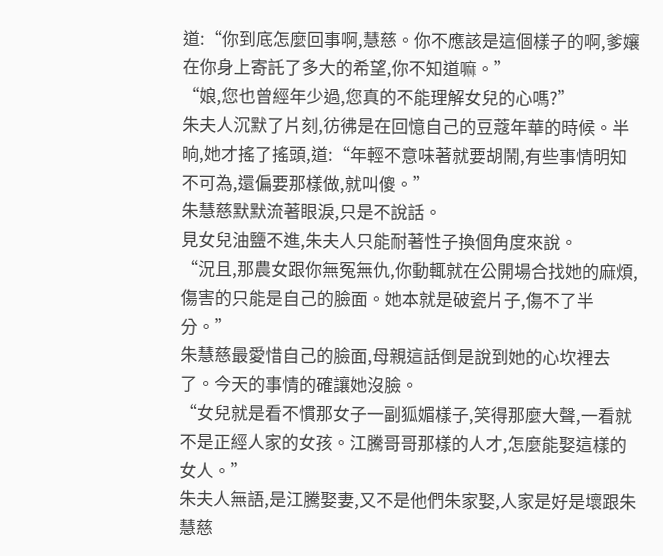道:“你到底怎麼回事啊,慧慈。你不應該是這個樣子的啊,爹孃在你身上寄託了多大的希望,你不知道嘛。”
“娘,您也曾經年少過,您真的不能理解女兒的心嗎?”
朱夫人沉默了片刻,彷彿是在回憶自己的豆蔻年華的時候。半晌,她才搖了搖頭,道:“年輕不意味著就要胡鬧,有些事情明知不可為,還偏要那樣做,就叫傻。”
朱慧慈默默流著眼淚,只是不說話。
見女兒油鹽不進,朱夫人只能耐著性子換個角度來說。
“況且,那農女跟你無冤無仇,你動輒就在公開場合找她的麻煩,傷害的只能是自己的臉面。她本就是破瓷片子,傷不了半分。”
朱慧慈最愛惜自己的臉面,母親這話倒是說到她的心坎裡去了。今天的事情的確讓她沒臉。
“女兒就是看不慣那女子一副狐媚樣子,笑得那麼大聲,一看就不是正經人家的女孩。江騰哥哥那樣的人才,怎麼能娶這樣的女人。”
朱夫人無語,是江騰娶妻,又不是他們朱家娶,人家是好是壞跟朱慧慈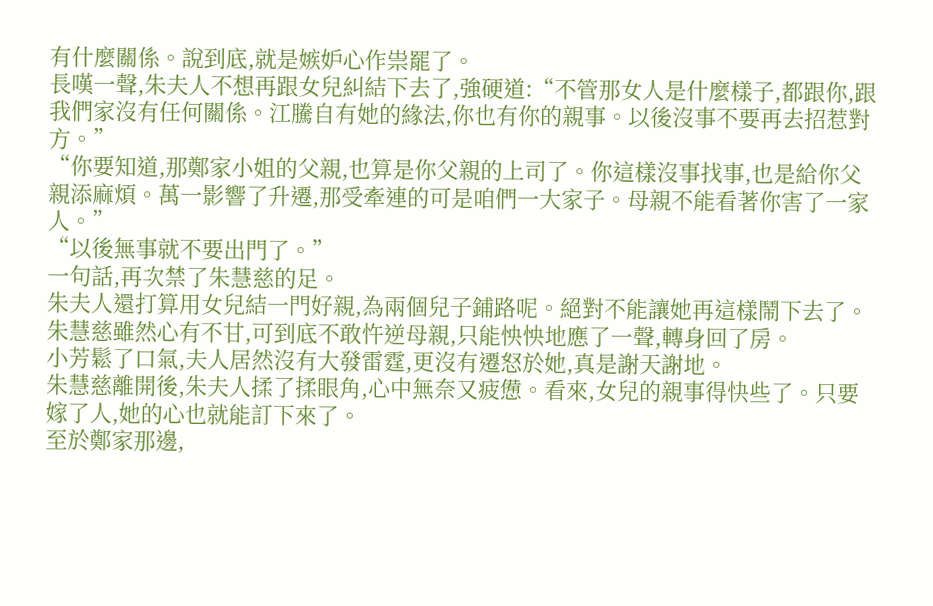有什麼關係。說到底,就是嫉妒心作祟罷了。
長嘆一聲,朱夫人不想再跟女兒糾結下去了,強硬道:“不管那女人是什麼樣子,都跟你,跟我們家沒有任何關係。江騰自有她的緣法,你也有你的親事。以後沒事不要再去招惹對方。”
“你要知道,那鄭家小姐的父親,也算是你父親的上司了。你這樣沒事找事,也是給你父親添麻煩。萬一影響了升遷,那受牽連的可是咱們一大家子。母親不能看著你害了一家人。”
“以後無事就不要出門了。”
一句話,再次禁了朱慧慈的足。
朱夫人還打算用女兒結一門好親,為兩個兒子鋪路呢。絕對不能讓她再這樣鬧下去了。
朱慧慈雖然心有不甘,可到底不敢忤逆母親,只能怏怏地應了一聲,轉身回了房。
小芳鬆了口氣,夫人居然沒有大發雷霆,更沒有遷怒於她,真是謝天謝地。
朱慧慈離開後,朱夫人揉了揉眼角,心中無奈又疲憊。看來,女兒的親事得快些了。只要嫁了人,她的心也就能訂下來了。
至於鄭家那邊,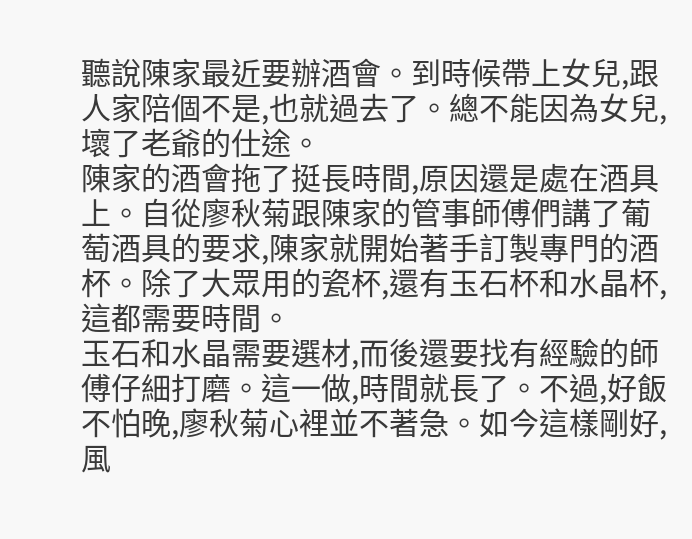聽說陳家最近要辦酒會。到時候帶上女兒,跟人家陪個不是,也就過去了。總不能因為女兒,壞了老爺的仕途。
陳家的酒會拖了挺長時間,原因還是處在酒具上。自從廖秋菊跟陳家的管事師傅們講了葡萄酒具的要求,陳家就開始著手訂製專門的酒杯。除了大眾用的瓷杯,還有玉石杯和水晶杯,這都需要時間。
玉石和水晶需要選材,而後還要找有經驗的師傅仔細打磨。這一做,時間就長了。不過,好飯不怕晚,廖秋菊心裡並不著急。如今這樣剛好,風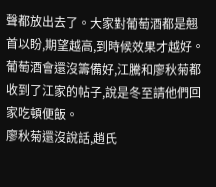聲都放出去了。大家對葡萄酒都是翹首以盼,期望越高,到時候效果才越好。
葡萄酒會還沒籌備好,江騰和廖秋菊都收到了江家的帖子,說是冬至請他們回家吃頓便飯。
廖秋菊還沒說話,趙氏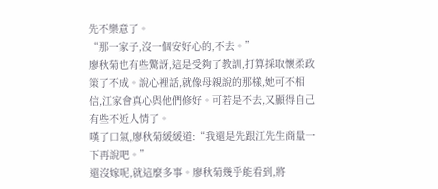先不樂意了。
“那一家子,沒一個安好心的,不去。”
廖秋菊也有些驚訝,這是受夠了教訓,打算採取懷柔政策了不成。說心裡話,就像母親說的那樣,她可不相信,江家會真心與他們修好。可若是不去,又顯得自己有些不近人情了。
嘆了口氣,廖秋菊緩緩道:“我還是先跟江先生商量一下再說吧。”
還沒嫁呢,就這麼多事。廖秋菊幾乎能看到,將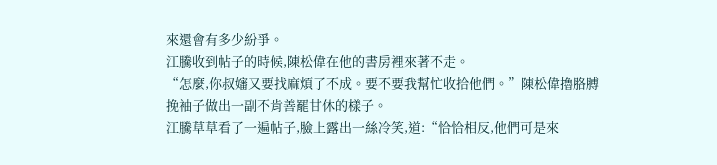來還會有多少紛爭。
江騰收到帖子的時候,陳松偉在他的書房裡來著不走。
“怎麼,你叔嬸又要找麻煩了不成。要不要我幫忙收拾他們。”陳松偉擼胳膊挽袖子做出一副不肯善罷甘休的樣子。
江騰草草看了一遍帖子,臉上露出一絲冷笑,道:“恰恰相反,他們可是來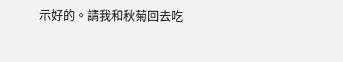示好的。請我和秋菊回去吃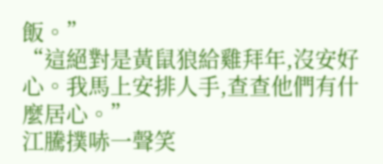飯。”
“這絕對是黃鼠狼給雞拜年,沒安好心。我馬上安排人手,查查他們有什麼居心。”
江騰撲哧一聲笑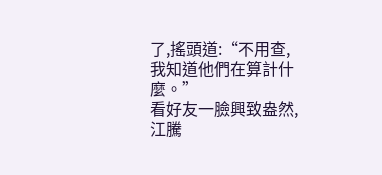了,搖頭道:“不用查,我知道他們在算計什麼。”
看好友一臉興致盎然,江騰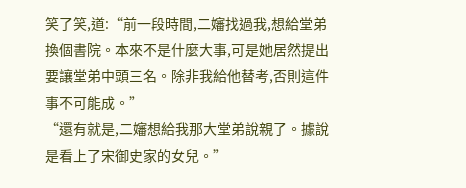笑了笑,道:“前一段時間,二嬸找過我,想給堂弟換個書院。本來不是什麼大事,可是她居然提出要讓堂弟中頭三名。除非我給他替考,否則這件事不可能成。”
“還有就是,二嬸想給我那大堂弟說親了。據說是看上了宋御史家的女兒。”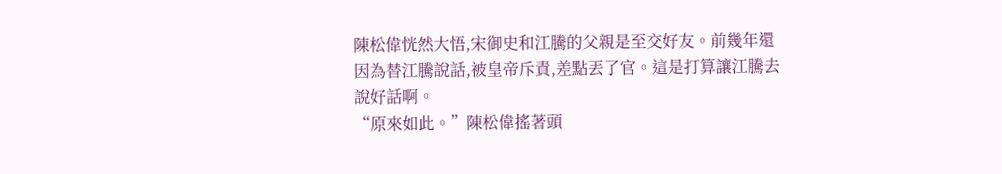陳松偉恍然大悟,宋御史和江騰的父親是至交好友。前幾年還因為替江騰說話,被皇帝斥責,差點丟了官。這是打算讓江騰去說好話啊。
“原來如此。”陳松偉搖著頭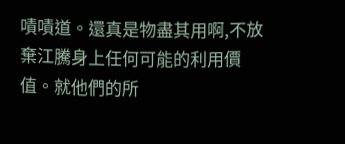嘖嘖道。還真是物盡其用啊,不放棄江騰身上任何可能的利用價值。就他們的所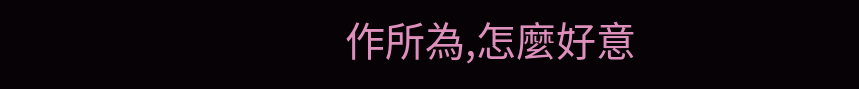作所為,怎麼好意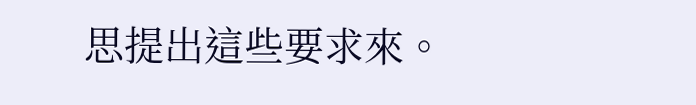思提出這些要求來。